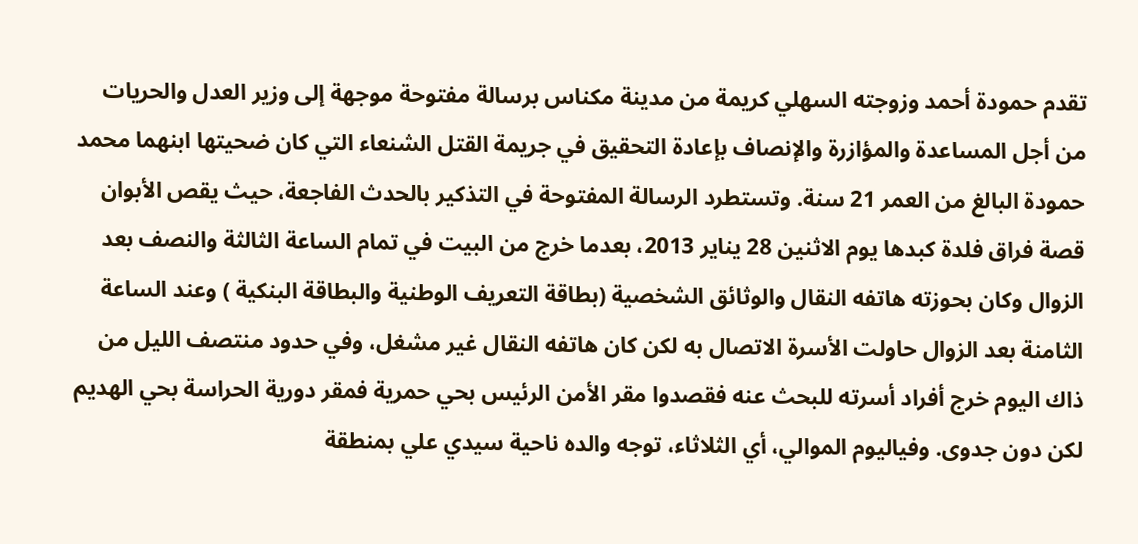تقدم حمودة أحمد وزوجته السهلي كريمة من مدينة مكناس برسالة مفتوحة موجهة إلى وزير العدل والحريات من أجل المساعدة والمؤازرة والإنصاف بإعادة التحقيق في جريمة القتل الشنعاء التي كان ضحيتها ابنهما محمد حمودة البالغ من العمر 21 سنة. وتستطرد الرسالة المفتوحة في التذكير بالحدث الفاجعة، حيث يقص الأبوان قصة فراق فلدة كبدها يوم الاثنين 28 يناير 2013، بعدما خرج من البيت في تمام الساعة الثالثة والنصف بعد الزوال وكان بحوزته هاتفه النقال والوثائق الشخصية (بطاقة التعريف الوطنية والبطاقة البنكية ) وعند الساعة الثامنة بعد الزوال حاولت الأسرة الاتصال به لكن كان هاتفه النقال غير مشغل، وفي حدود منتصف الليل من ذاك اليوم خرج أفراد أسرته للبحث عنه فقصدوا مقر الأمن الرئيس بحي حمرية فمقر دورية الحراسة بحي الهديم لكن دون جدوى. وفياليوم الموالي، أي الثلاثاء، توجه والده ناحية سيدي علي بمنطقة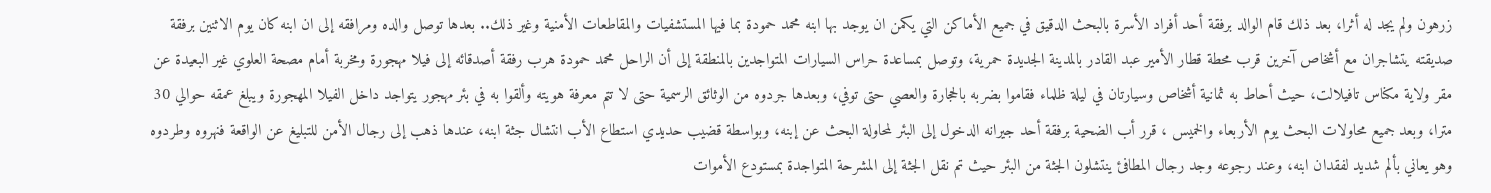زرهون ولم يجد له أثرا، بعد ذلك قام الوالد برفقة أحد أفراد الأسرة بالبحث الدقيق في جميع الأماكن التي يكمن ان يوجد بها ابنه محمد حمودة بما فيها المستشفيات والمقاطعات الأمنية وغير ذلك.. بعدها توصل والده ومرافقه إلى ان ابنه كان يوم الاثنين برفقة صديقته يتشاجران مع أشخاص آخرين قرب محطة قطار الأمير عبد القادر بالمدينة الجديدة حمرية، وتوصل بمساعدة حراس السيارات المتواجدين بالمنطقة إلى أن الراحل محمد حمودة هرب رفقة أصدقائه إلى فيلا مهجورة ومخربة أمام مصحة العلوي غير البعيدة عن مقر ولاية مكناس تافيلالت، حيث أحاط به ثمانية أشخاص وسيارتان في ليلة ظلماء فقاموا بضربه بالحجارة والعصي حتى توفي، وبعدها جردوه من الوثائق الرسمية حتى لا تتم معرفة هويته وألقوا به في بئر مهجور يتواجد داخل الفيلا المهجورة ويبلغ عمقه حوالي 30 مترا، وبعد جميع محاولات البحث يوم الأربعاء والخميس ، قرر أب الضحية برفقة أحد جيرانه الدخول إلى البئر لمحاولة البحث عن إبنه، وبواسطة قضيب حديدي استطاع الأب انتشال جثة ابنه، عندها ذهب إلى رجال الأمن للتبليغ عن الواقعة فنهروه وطردوه وهو يعاني بألم شديد لفقدان ابنه، وعند رجوعه وجد رجال المطافئ ينتشلون الجثة من البئر حيث تم نقل الجثة إلى المشرحة المتواجدة بمستودع الأموات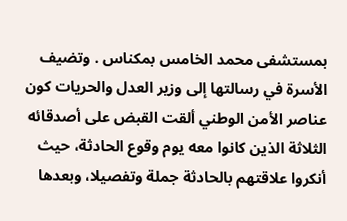بمستشفى محمد الخامس بمكناس . وتضيف الأسرة في رسالتها إلى وزير العدل والحريات كون عناصر الأمن الوطني ألقت القبض على أصدقائه الثلاثة الذين كانوا معه يوم وقوع الحادثة، حيث أنكروا علاقتهم بالحادثة جملة وتفصيلا، وبعدها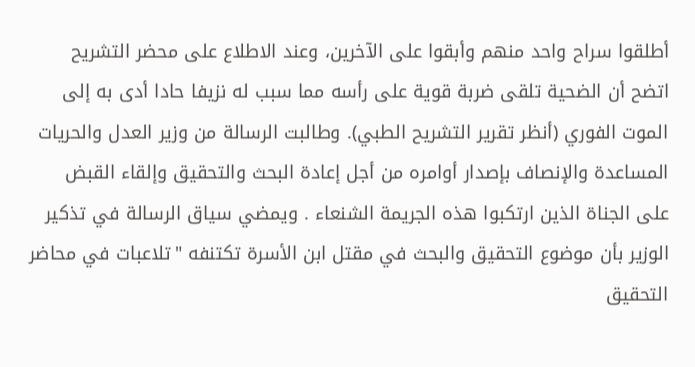أطلقوا سراح واحد منهم وأبقوا على الآخرين، وعند الاطلاع على محضر التشريح اتضح أن الضحية تلقى ضربة قوية على رأسه مما سبب له نزيفا حادا أدى به إلى الموت الفوري (أنظر تقرير التشريح الطبي). وطالبت الرسالة من وزير العدل والحريات المساعدة والإنصاف بإصدار أوامره من أجل إعادة البحث والتحقيق وإلقاء القبض على الجناة الذين ارتكبوا هذه الجريمة الشنعاء . ويمضي سياق الرسالة في تذكير الوزير بأن موضوع التحقيق والبحث في مقتل ابن الأسرة تكتنفه "تلاعبات في محاضر التحقيق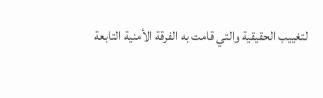لتغييب الحقيقية والتي قامت به الفرقة الأمنية التابعة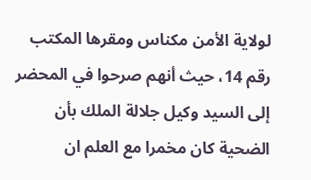لولاية الأمن مكناس ومقرها المكتب رقم 14، حيث أنهم صرحوا في المحضر إلى السيد وكيل جلالة الملك بأن الضحية كان مخمرا مع العلم ان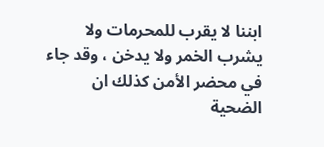ابننا لا يقرب للمحرمات ولا يشرب الخمر ولا يدخن ، وقد جاء في محضر الأمن كذلك ان الضحية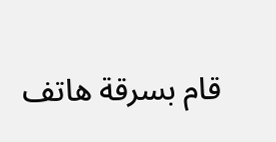قام بسرقة هاتف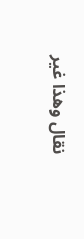نقال وهذا غير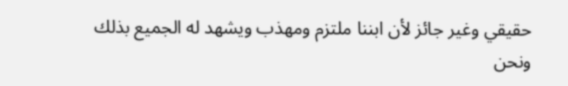حقيقي وغير جائز لأن ابننا ملتزم ومهذب ويشهد له الجميع بذلك ونحن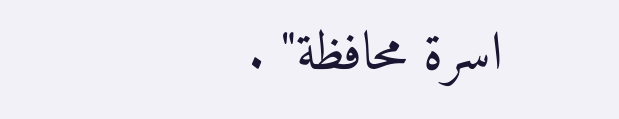اسرة محافظة" .